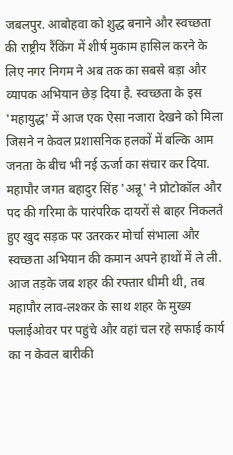जबलपुर. आबोहवा को शुद्ध बनाने और स्वच्छता की राष्ट्रीय रैंकिंग में शीर्ष मुकाम हासिल करने के लिए नगर निगम ने अब तक का सबसे बड़ा और व्यापक अभियान छेड़ दिया है. स्वच्छता के इस 'महायुद्ध' में आज एक ऐसा नजारा देखने को मिला जिसने न केवल प्रशासनिक हलकों में बल्कि आम जनता के बीच भी नई ऊर्जा का संचार कर दिया. महापौर जगत बहादुर सिंह 'अन्नू' ने प्रोटोकॉल और पद की गरिमा के पारंपरिक दायरों से बाहर निकलते हुए खुद सड़क पर उतरकर मोर्चा संभाला और स्वच्छता अभियान की कमान अपने हाथों में ले ली. आज तड़के जब शहर की रफ्तार धीमी थी, तब महापौर लाव-लश्कर के साथ शहर के मुख्य फ्लाईओवर पर पहुंचे और वहां चल रहे सफाई कार्य का न केवल बारीकी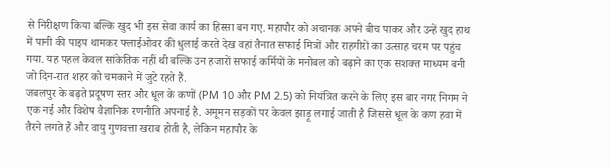से निरीक्षण किया बल्कि खुद भी इस सेवा कार्य का हिस्सा बन गए. महापौर को अचानक अपने बीच पाकर और उन्हें खुद हाथ में पानी की पाइप थामकर फ्लाईओवर की धुलाई करते देख वहां तैनात सफाई मित्रों और राहगीरों का उत्साह चरम पर पहुंच गया. यह पहल केवल सांकेतिक नहीं थी बल्कि उन हजारों सफाई कर्मियों के मनोबल को बढ़ाने का एक सशक्त माध्यम बनी जो दिन-रात शहर को चमकाने में जुटे रहते हैं.
जबलपुर के बढ़ते प्रदूषण स्तर और धूल के कणों (PM 10 और PM 2.5) को नियंत्रित करने के लिए इस बार नगर निगम ने एक नई और विशेष वैज्ञानिक रणनीति अपनाई है. अमूमन सड़कों पर केवल झाड़ू लगाई जाती है जिससे धूल के कण हवा में तैरने लगते हैं और वायु गुणवत्ता खराब होती है, लेकिन महापौर के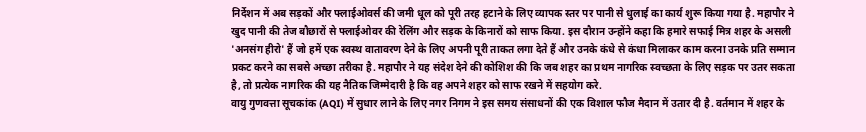निर्देशन में अब सड़कों और फ्लाईओवर्स की जमी धूल को पूरी तरह हटाने के लिए व्यापक स्तर पर पानी से धुलाई का कार्य शुरू किया गया है. महापौर ने खुद पानी की तेज बौछारों से फ्लाईओवर की रेलिंग और सड़क के किनारों को साफ किया. इस दौरान उन्होंने कहा कि हमारे सफाई मित्र शहर के असली 'अनसंग हीरो' हैं जो हमें एक स्वस्थ वातावरण देने के लिए अपनी पूरी ताकत लगा देते हैं और उनके कंधे से कंधा मिलाकर काम करना उनके प्रति सम्मान प्रकट करने का सबसे अच्छा तरीका है. महापौर ने यह संदेश देने की कोशिश की कि जब शहर का प्रथम नागरिक स्वच्छता के लिए सड़क पर उतर सकता है, तो प्रत्येक नागरिक की यह नैतिक जिम्मेदारी है कि वह अपने शहर को साफ रखने में सहयोग करे.
वायु गुणवत्ता सूचकांक (AQI) में सुधार लाने के लिए नगर निगम ने इस समय संसाधनों की एक विशाल फौज मैदान में उतार दी है. वर्तमान में शहर के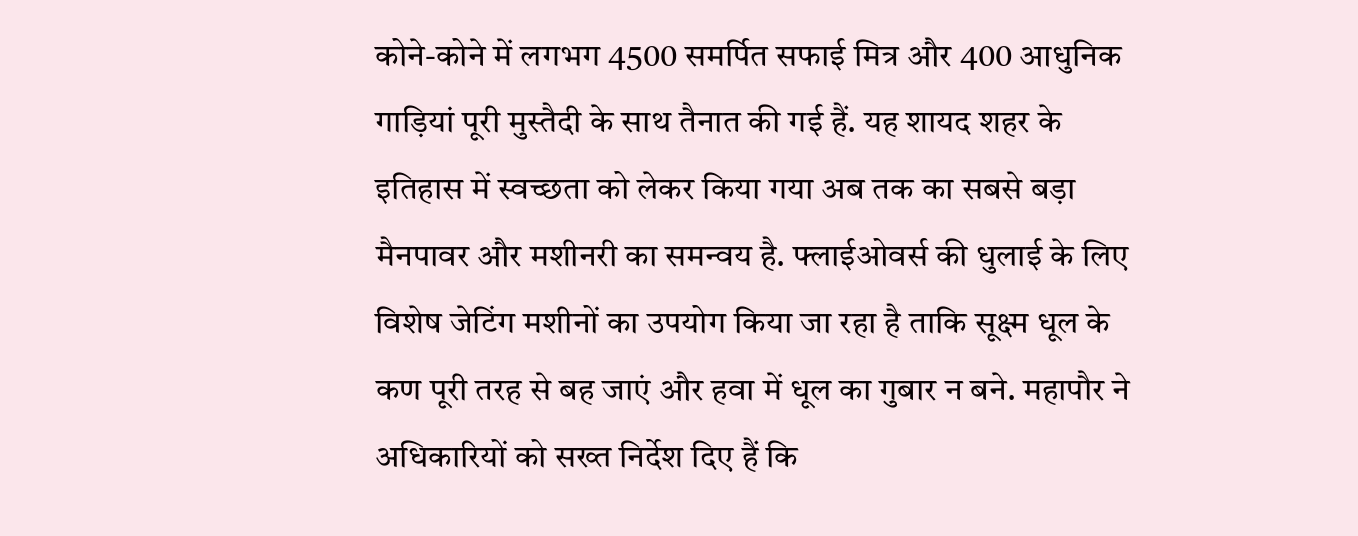कोने-कोने में लगभग 4500 समर्पित सफाई मित्र और 400 आधुनिक गाड़ियां पूरी मुस्तैदी के साथ तैनात की गई हैं. यह शायद शहर के इतिहास में स्वच्छता को लेकर किया गया अब तक का सबसे बड़ा मैनपावर और मशीनरी का समन्वय है. फ्लाईओवर्स की धुलाई के लिए विशेष जेटिंग मशीनों का उपयोग किया जा रहा है ताकि सूक्ष्म धूल के कण पूरी तरह से बह जाएं और हवा में धूल का गुबार न बने. महापौर ने अधिकारियों को सख्त निर्देश दिए हैं कि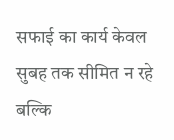सफाई का कार्य केवल सुबह तक सीमित न रहे बल्कि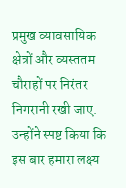प्रमुख व्यावसायिक क्षेत्रों और व्यस्ततम चौराहों पर निरंतर निगरानी रखी जाए. उन्होंने स्पष्ट किया कि इस बार हमारा लक्ष्य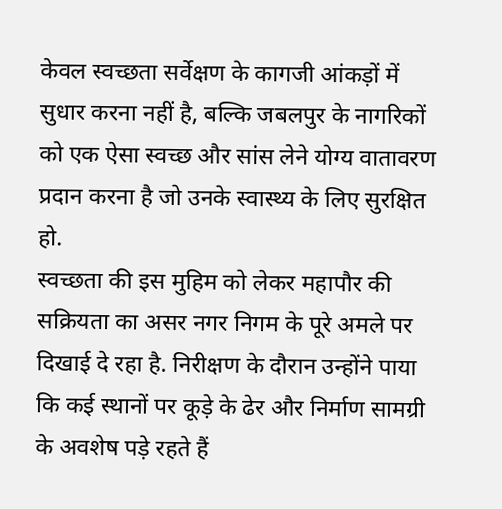केवल स्वच्छता सर्वेक्षण के कागजी आंकड़ों में सुधार करना नहीं है, बल्कि जबलपुर के नागरिकों को एक ऐसा स्वच्छ और सांस लेने योग्य वातावरण प्रदान करना है जो उनके स्वास्थ्य के लिए सुरक्षित हो.
स्वच्छता की इस मुहिम को लेकर महापौर की सक्रियता का असर नगर निगम के पूरे अमले पर दिखाई दे रहा है. निरीक्षण के दौरान उन्होंने पाया कि कई स्थानों पर कूड़े के ढेर और निर्माण सामग्री के अवशेष पड़े रहते हैं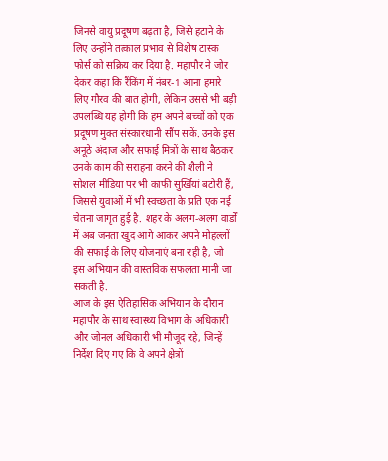जिनसे वायु प्रदूषण बढ़ता है, जिसे हटाने के लिए उन्होंने तत्काल प्रभाव से विशेष टास्क फोर्स को सक्रिय कर दिया है. महापौर ने जोर देकर कहा कि रैंकिंग में नंबर-1 आना हमारे लिए गौरव की बात होगी, लेकिन उससे भी बड़ी उपलब्धि यह होगी कि हम अपने बच्चों को एक प्रदूषण मुक्त संस्कारधानी सौंप सकें. उनके इस अनूठे अंदाज और सफाई मित्रों के साथ बैठकर उनके काम की सराहना करने की शैली ने सोशल मीडिया पर भी काफी सुर्खियां बटोरी हैं, जिससे युवाओं में भी स्वच्छता के प्रति एक नई चेतना जागृत हुई है. शहर के अलग-अलग वार्डों में अब जनता खुद आगे आकर अपने मोहल्लों की सफाई के लिए योजनाएं बना रही है, जो इस अभियान की वास्तविक सफलता मानी जा सकती है.
आज के इस ऐतिहासिक अभियान के दौरान महापौर के साथ स्वास्थ्य विभाग के अधिकारी और जोनल अधिकारी भी मौजूद रहे, जिन्हें निर्देश दिए गए कि वे अपने क्षेत्रों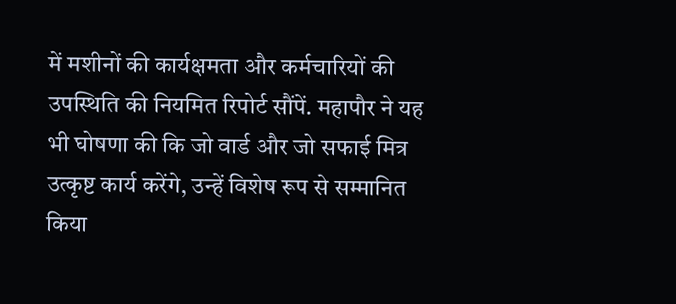में मशीनों की कार्यक्षमता और कर्मचारियों की उपस्थिति की नियमित रिपोर्ट सौंपें. महापौर ने यह भी घोषणा की कि जो वार्ड और जो सफाई मित्र उत्कृष्ट कार्य करेंगे, उन्हें विशेष रूप से सम्मानित किया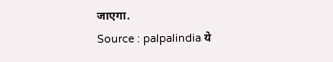जाएगा.
Source : palpalindia ये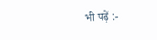भी पढ़ें :-